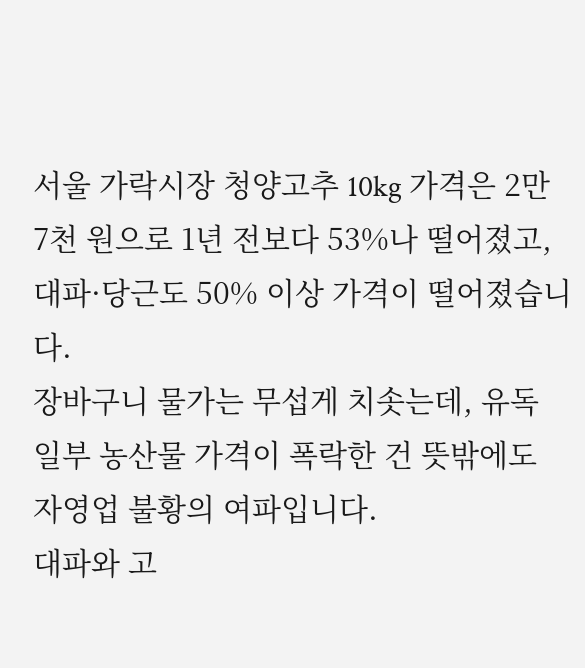서울 가락시장 청양고추 10kg 가격은 2만 7천 원으로 1년 전보다 53%나 떨어졌고, 대파·당근도 50% 이상 가격이 떨어졌습니다.
장바구니 물가는 무섭게 치솟는데, 유독 일부 농산물 가격이 폭락한 건 뜻밖에도 자영업 불황의 여파입니다.
대파와 고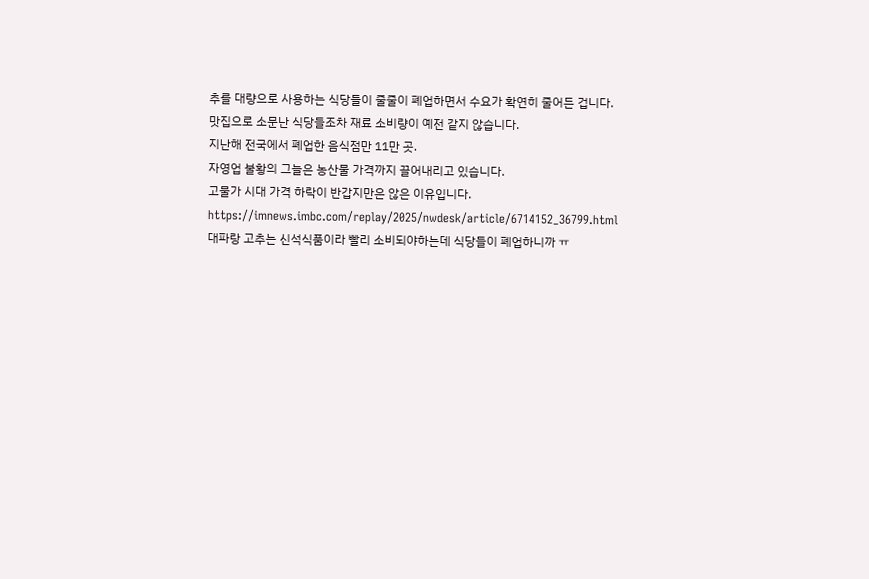추를 대량으로 사용하는 식당들이 줄줄이 폐업하면서 수요가 확연히 줄어든 겁니다.
맛집으로 소문난 식당들조차 재료 소비량이 예전 같지 않습니다.
지난해 전국에서 폐업한 음식점만 11만 곳.
자영업 불황의 그늘은 농산물 가격까지 끌어내리고 있습니다.
고물가 시대 가격 하락이 반갑지만은 않은 이유입니다.
https://imnews.imbc.com/replay/2025/nwdesk/article/6714152_36799.html
대파랑 고추는 신석식품이라 빨리 소비되야하는데 식당들이 폐업하니까 ㅠ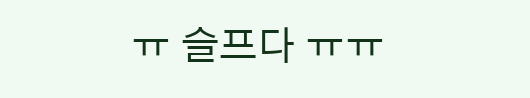ㅠ 슬프다 ㅠㅠ